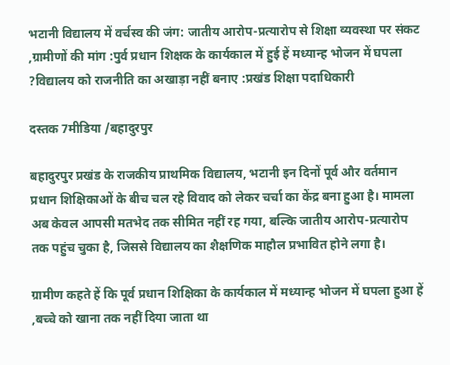भटानी विद्यालय में वर्चस्व की जंग: जातीय आरोप-प्रत्यारोप से शिक्षा व्यवस्था पर संकट ,ग्रामीणों की मांग :पुर्व प्रधान शिक्षक के कार्यकाल में हुई हें मध्यान्ह भोजन में घपला ?विद्यालय को राजनीति का अखाड़ा नहीं बनाए :प्रखंड शिक्षा पदाधिकारी

दस्तक 7मीडिया /बहादुरपुर

बहादुरपुर प्रखंड के राजकीय प्राथमिक विद्यालय, भटानी इन दिनों पूर्व और वर्तमान प्रधान शिक्षिकाओं के बीच चल रहे विवाद को लेकर चर्चा का केंद्र बना हुआ है। मामला अब केवल आपसी मतभेद तक सीमित नहीं रह गया, बल्कि जातीय आरोप-प्रत्यारोप तक पहुंच चुका है, जिससे विद्यालय का शैक्षणिक माहौल प्रभावित होने लगा है।

ग्रामीण कहते हें कि पूर्व प्रधान शिक्षिका के कार्यकाल में मध्यान्ह भोजन में घपला हुआ हें ,बच्चे को खाना तक नहीं दिया जाता था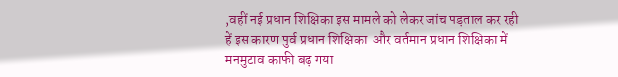,वहीं नई प्रधान शिक्षिका इस मामले को लेकर जांच पड़ताल कर रही हें इस कारण पुर्व प्रधान शिक्षिका  और वर्तमान प्रधान शिक्षिका में मनमुटाव काफी बढ़ गया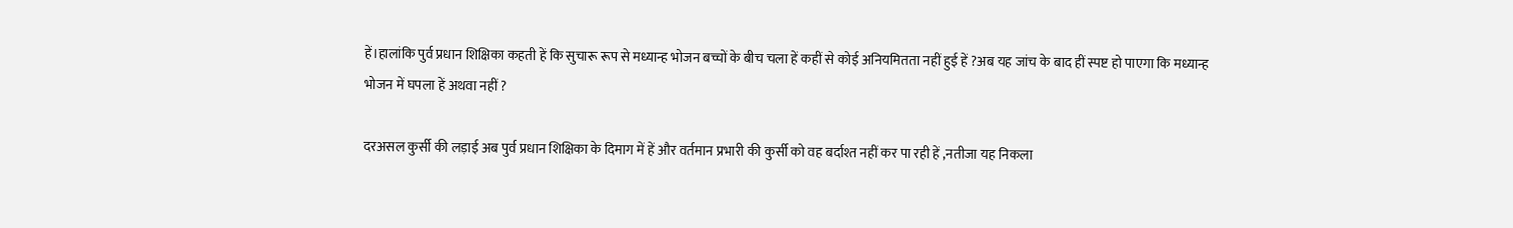हें।हालांकि पुर्व प्रधान शिक्षिका कहती हें कि सुचारू रूप से मध्यान्ह भोजन बच्चों के बीच चला हें कहीं से कोई अनियमितता नहीं हुई हें ?अब यह जांच के बाद हीं स्पष्ट हो पाएगा कि मध्यान्ह भोजन में घपला हें अथवा नहीं ?

दरअसल कुर्सी की लड़ाई अब पुर्व प्रधान शिक्षिका के दिमाग में हें और वर्तमान प्रभारी की कुर्सी को वह बर्दाश्त नहीं कर पा रही हें ,नतीजा यह निकला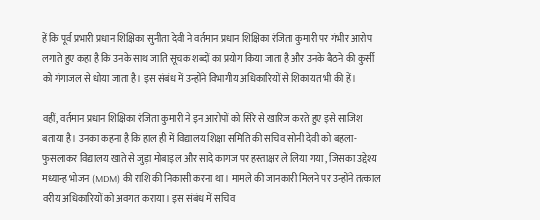हें कि पूर्व प्रभारी प्रधान शिक्षिका सुनीता देवी ने वर्तमान प्रधान शिक्षिका रंजिता कुमारी पर गंभीर आरोप लगाते हुए कहा है कि उनके साथ जाति सूचक शब्दों का प्रयोग किया जाता है और उनके बैठने की कुर्सी को गंगाजल से धोया जाता है। इस संबंध में उन्होंने विभागीय अधिकारियों से शिकायत भी की हें।

वहीं, वर्तमान प्रधान शिक्षिका रंजिता कुमारी ने इन आरोपों को सिरे से खारिज करते हुए इसे साजिश बताया है। उनका कहना है कि हाल ही में विद्यालय शिक्षा समिति की सचिव सोनी देवी को बहला-फुसलाकर विद्यालय खाते से जुड़ा मोबाइल और सादे कागज पर हस्ताक्षर ले लिया गया , जिसका उद्देश्य मध्यान्ह भोजन (MDM) की राशि की निकासी करना था। मामले की जानकारी मिलने पर उन्होंने तत्काल वरीय अधिकारियों को अवगत कराया। इस संबंध में सचिव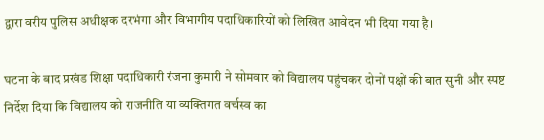द्वारा वरीय पुलिस अधीक्षक दरभंगा और विभागीय पदाधिकारियों को लिखित आवेदन भी दिया गया है।

घटना के बाद प्रखंड शिक्षा पदाधिकारी रंजना कुमारी ने सोमवार को विद्यालय पहुंचकर दोनों पक्षों की बात सुनी और स्पष्ट निर्देश दिया कि विद्यालय को राजनीति या व्यक्तिगत वर्चस्व का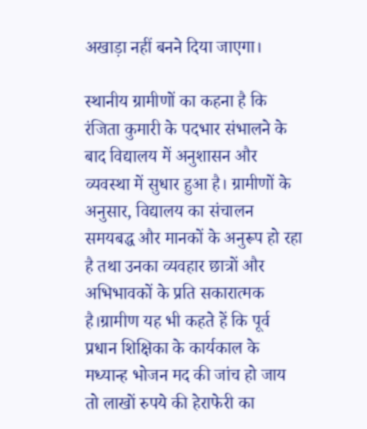अखाड़ा नहीं बनने दिया जाएगा।

स्थानीय ग्रामीणों का कहना है कि रंजिता कुमारी के पदभार संभालने के बाद विद्यालय में अनुशासन और व्यवस्था में सुधार हुआ है। ग्रामीणों के अनुसार, विद्यालय का संचालन समयबद्ध और मानकों के अनुरूप हो रहा है तथा उनका व्यवहार छात्रों और अभिभावकों के प्रति सकारात्मक है।ग्रामीण यह भी कहते हें कि पूर्व प्रधान शिक्षिका के कार्यकाल के मध्यान्ह भोजन मद की जांच हो जाय तो लाखों रुपये की हेराफेरी का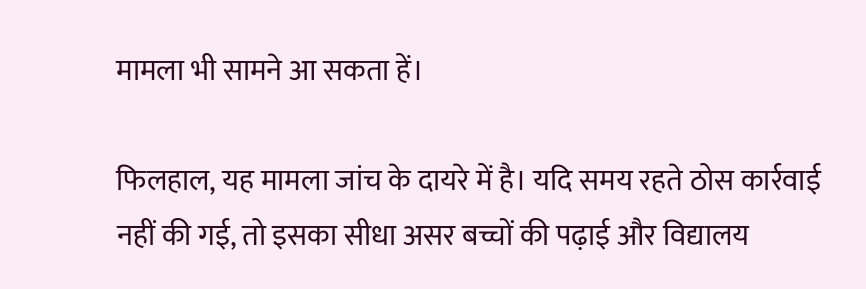मामला भी सामने आ सकता हें।

फिलहाल, यह मामला जांच के दायरे में है। यदि समय रहते ठोस कार्रवाई नहीं की गई, तो इसका सीधा असर बच्चों की पढ़ाई और विद्यालय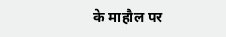के माहौल पर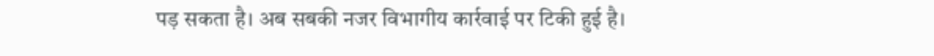पड़ सकता है। अब सबकी नजर विभागीय कार्रवाई पर टिकी हुई है।